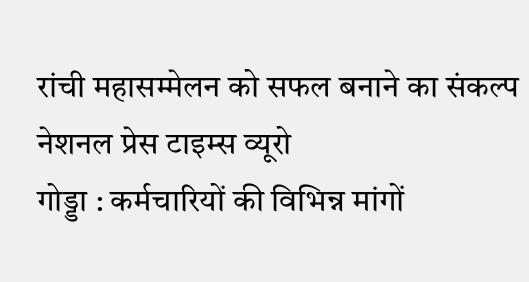रांची महासम्मेलन को सफल बनाने का संकल्प
नेशनल प्रेस टाइम्स व्यूरो
गोड्डा : कर्मचारियों की विभिन्न मांगों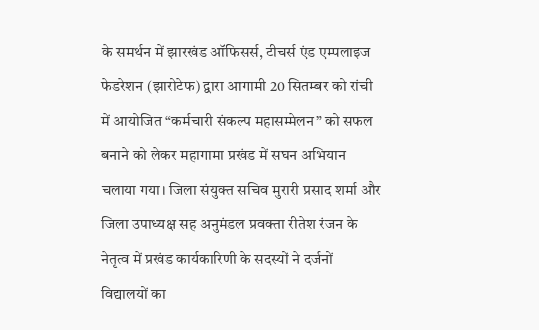के समर्थन में झारखंड ऑफिसर्स, टीचर्स एंड एम्पलाइज फेडरेशन (झारोटेफ) द्वारा आगामी 20 सितम्बर को रांची में आयोजित “कर्मचारी संकल्प महासम्मेलन” को सफल बनाने को लेकर महागामा प्रखंड में सघन अभियान चलाया गया। जिला संयुक्त सचिव मुरारी प्रसाद शर्मा और जिला उपाध्यक्ष सह अनुमंडल प्रवक्ता रीतेश रंजन के नेतृत्व में प्रखंड कार्यकारिणी के सदस्यों ने दर्जनों विद्यालयों का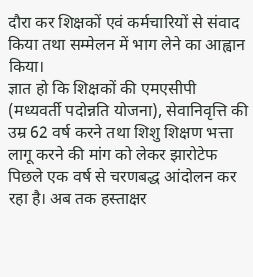दौरा कर शिक्षकों एवं कर्मचारियों से संवाद किया तथा सम्मेलन में भाग लेने का आह्वान किया।
ज्ञात हो कि शिक्षकों की एमएसीपी (मध्यवर्ती पदोन्नति योजना), सेवानिवृत्ति की उम्र 62 वर्ष करने तथा शिशु शिक्षण भत्ता लागू करने की मांग को लेकर झारोटेफ पिछले एक वर्ष से चरणबद्ध आंदोलन कर रहा है। अब तक हस्ताक्षर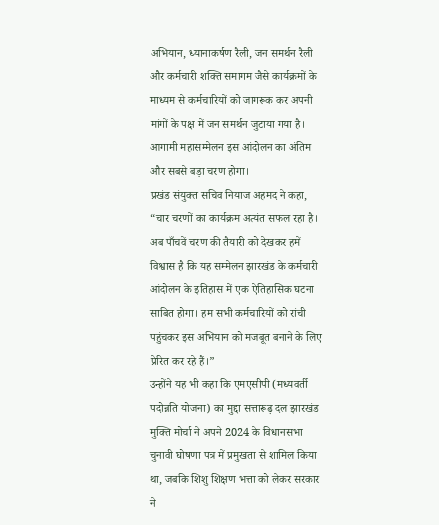अभियान, ध्यानाकर्षण रैली, जन समर्थन रैली और कर्मचारी शक्ति समागम जैसे कार्यक्रमों के माध्यम से कर्मचारियों को जागरूक कर अपनी मांगों के पक्ष में जन समर्थन जुटाया गया है। आगामी महासम्मेलन इस आंदोलन का अंतिम और सबसे बड़ा चरण होगा।
प्रखंड संयुक्त सचिव नियाज अहमद ने कहा, “चार चरणों का कार्यक्रम अत्यंत सफल रहा है। अब पाँचवें चरण की तैयारी को देखकर हमें विश्वास है कि यह सम्मेलन झारखंड के कर्मचारी आंदोलन के इतिहास में एक ऐतिहासिक घटना साबित होगा। हम सभी कर्मचारियों को रांची पहुंचकर इस अभियान को मजबूत बनाने के लिए प्रेरित कर रहे हैं।”
उन्होंने यह भी कहा कि एमएसीपी (मध्यवर्ती पदोन्नति योजना) का मुद्दा सत्तारूढ़ दल झारखंड मुक्ति मोर्चा ने अपने 2024 के विधानसभा चुनावी घोषणा पत्र में प्रमुखता से शामिल किया था, जबकि शिशु शिक्षण भत्ता को लेकर सरकार ने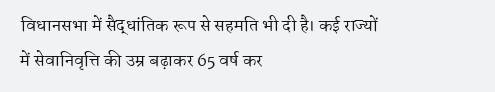विधानसभा में सैद्धांतिक रूप से सहमति भी दी है। कई राज्यों में सेवानिवृत्ति की उम्र बढ़ाकर 65 वर्ष कर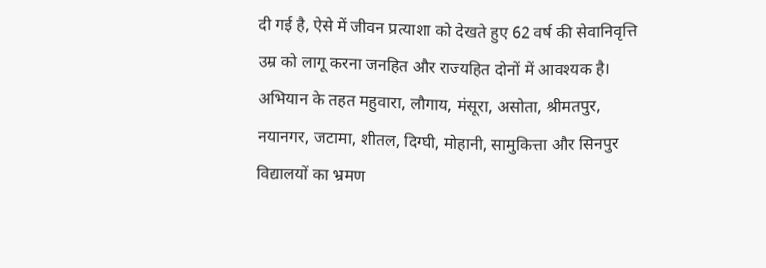दी गई है, ऐसे में जीवन प्रत्याशा को देखते हुए 62 वर्ष की सेवानिवृत्ति उम्र को लागू करना जनहित और राज्यहित दोनों में आवश्यक है।
अभियान के तहत महुवारा, लौगाय, मंसूरा, असोता, श्रीमतपुर, नयानगर, जटामा, शीतल, दिग्घी, मोहानी, सामुकित्ता और सिनपुर विद्यालयों का भ्रमण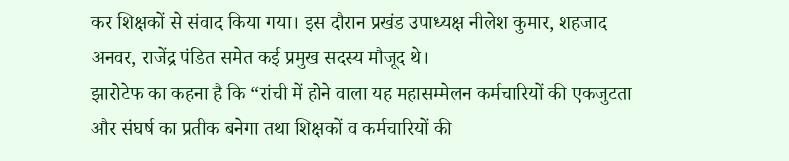कर शिक्षकों से संवाद किया गया। इस दौरान प्रखंड उपाध्यक्ष नीलेश कुमार, शहजाद अनवर, राजेंद्र पंडित समेत कई प्रमुख सदस्य मौजूद थे।
झारोटेफ का कहना है कि “रांची में होने वाला यह महासम्मेलन कर्मचारियों की एकजुटता और संघर्ष का प्रतीक बनेगा तथा शिक्षकों व कर्मचारियों की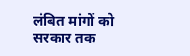लंबित मांगों को सरकार तक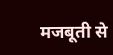मजबूती से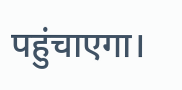पहुंचाएगा।